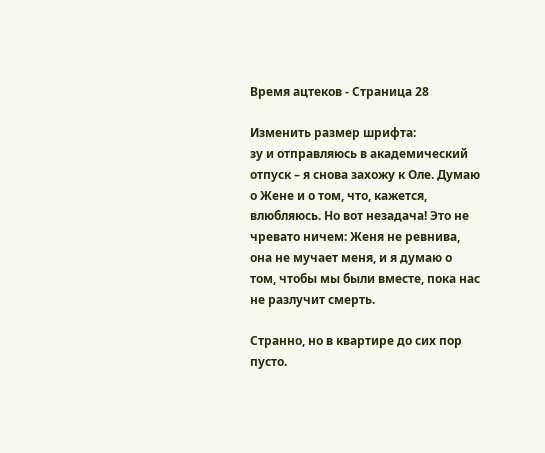Время ацтеков - Страница 28

Изменить размер шрифта:
зу и отправляюсь в академический отпуск – я снова захожу к Оле. Думаю о Жене и о том, что, кажется, влюбляюсь. Но вот незадача! Это не чревато ничем: Женя не ревнива, она не мучает меня, и я думаю о том, чтобы мы были вместе, пока нас не разлучит смерть.

Странно, но в квартире до сих пор пусто.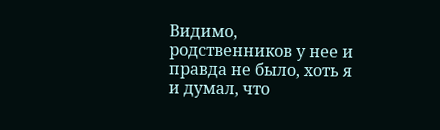Видимо, родственников у нее и правда не было, хоть я и думал, что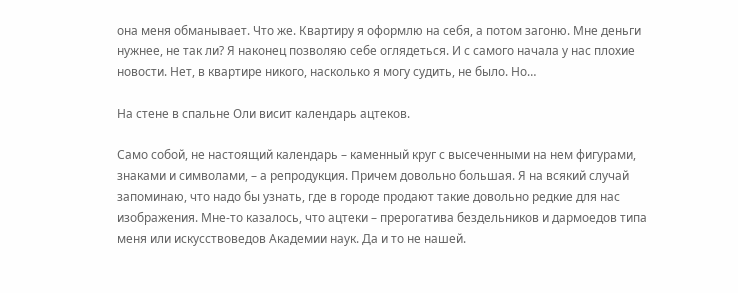она меня обманывает. Что же. Квартиру я оформлю на себя, а потом загоню. Мне деньги нужнее, не так ли? Я наконец позволяю себе оглядеться. И с самого начала у нас плохие новости. Нет, в квартире никого, насколько я могу судить, не было. Но…

На стене в спальне Оли висит календарь ацтеков.

Само собой, не настоящий календарь – каменный круг с высеченными на нем фигурами, знаками и символами, – а репродукция. Причем довольно большая. Я на всякий случай запоминаю, что надо бы узнать, где в городе продают такие довольно редкие для нас изображения. Мне-то казалось, что ацтеки – прерогатива бездельников и дармоедов типа меня или искусствоведов Академии наук. Да и то не нашей.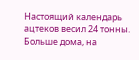Настоящий календарь ацтеков весил 24 тонны. Больше дома, на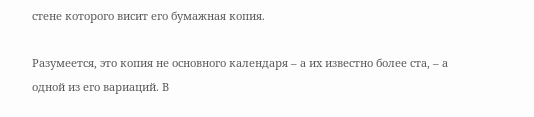стене которого висит его бумажная копия.

Разумеется, это копия не основного календаря – а их известно более ста, – а одной из его вариаций. В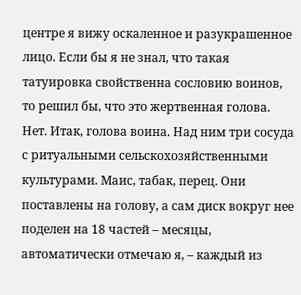центре я вижу оскаленное и разукрашенное лицо. Если бы я не знал, что такая татуировка свойственна сословию воинов, то решил бы, что это жертвенная голова. Нет. Итак, голова воина. Над ним три сосуда с ритуальными сельскохозяйственными культурами. Маис, табак, перец. Они поставлены на голову, а сам диск вокруг нее поделен на 18 частей – месяцы, автоматически отмечаю я, – каждый из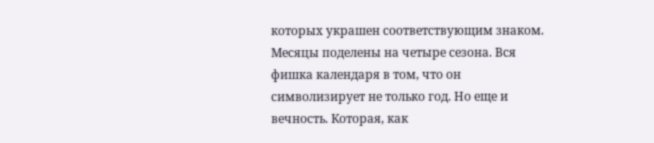которых украшен соответствующим знаком. Месяцы поделены на четыре сезона. Вся фишка календаря в том, что он символизирует не только год. Но еще и вечность. Которая, как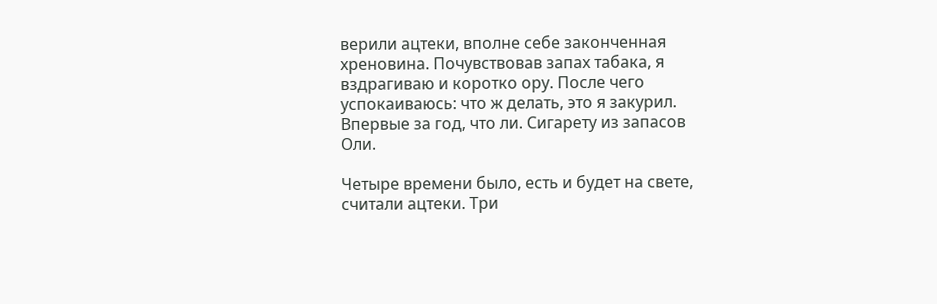верили ацтеки, вполне себе законченная хреновина. Почувствовав запах табака, я вздрагиваю и коротко ору. После чего успокаиваюсь: что ж делать, это я закурил. Впервые за год, что ли. Сигарету из запасов Оли.

Четыре времени было, есть и будет на свете, считали ацтеки. Три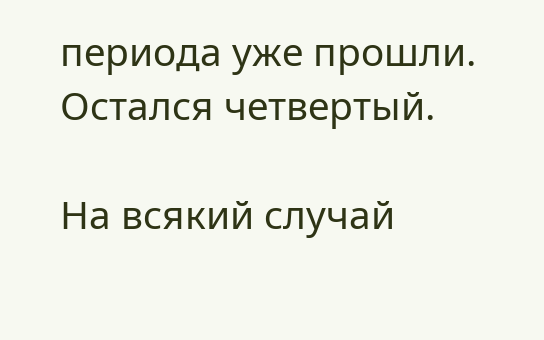периода уже прошли. Остался четвертый.

На всякий случай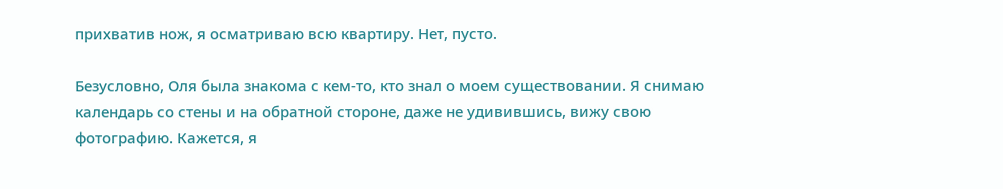прихватив нож, я осматриваю всю квартиру. Нет, пусто.

Безусловно, Оля была знакома с кем-то, кто знал о моем существовании. Я снимаю календарь со стены и на обратной стороне, даже не удивившись, вижу свою фотографию. Кажется, я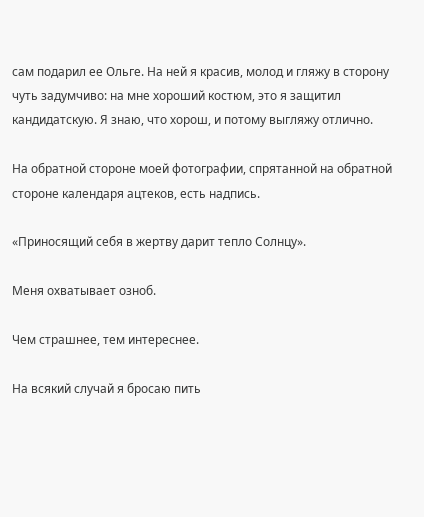сам подарил ее Ольге. На ней я красив, молод и гляжу в сторону чуть задумчиво: на мне хороший костюм, это я защитил кандидатскую. Я знаю, что хорош, и потому выгляжу отлично.

На обратной стороне моей фотографии, спрятанной на обратной стороне календаря ацтеков, есть надпись.

«Приносящий себя в жертву дарит тепло Солнцу».

Меня охватывает озноб.

Чем страшнее, тем интереснее.

На всякий случай я бросаю пить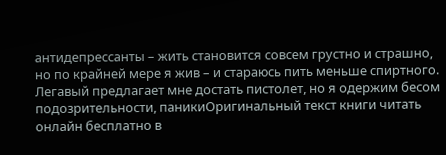антидепрессанты – жить становится совсем грустно и страшно, но по крайней мере я жив – и стараюсь пить меньше спиртного. Легавый предлагает мне достать пистолет, но я одержим бесом подозрительности, паникиОригинальный текст книги читать онлайн бесплатно в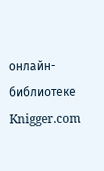онлайн-библиотеке Knigger.com